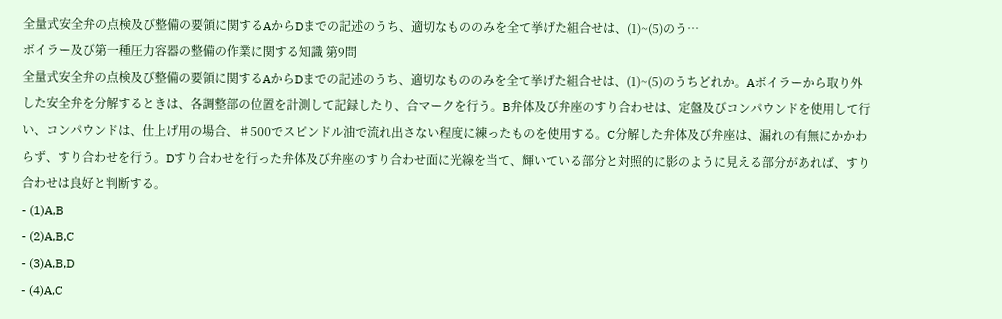全量式安全弁の点検及び整備の要領に関するAからDまでの記述のうち、適切なもののみを全て挙げた組合せは、(1)~(5)のう…
ボイラー及び第一種圧力容器の整備の作業に関する知識 第9問
全量式安全弁の点検及び整備の要領に関するAからDまでの記述のうち、適切なもののみを全て挙げた組合せは、(1)~(5)のうちどれか。Aボイラーから取り外した安全弁を分解するときは、各調整部の位置を計測して記録したり、合マークを行う。B弁体及び弁座のすり合わせは、定盤及びコンパウンドを使用して行い、コンパウンドは、仕上げ用の場合、♯500でスピンドル油で流れ出さない程度に練ったものを使用する。C分解した弁体及び弁座は、漏れの有無にかかわらず、すり合わせを行う。Dすり合わせを行った弁体及び弁座のすり合わせ面に光線を当て、輝いている部分と対照的に影のように見える部分があれば、すり合わせは良好と判断する。
- (1)A,B
- (2)A,B,C
- (3)A,B,D
- (4)A,C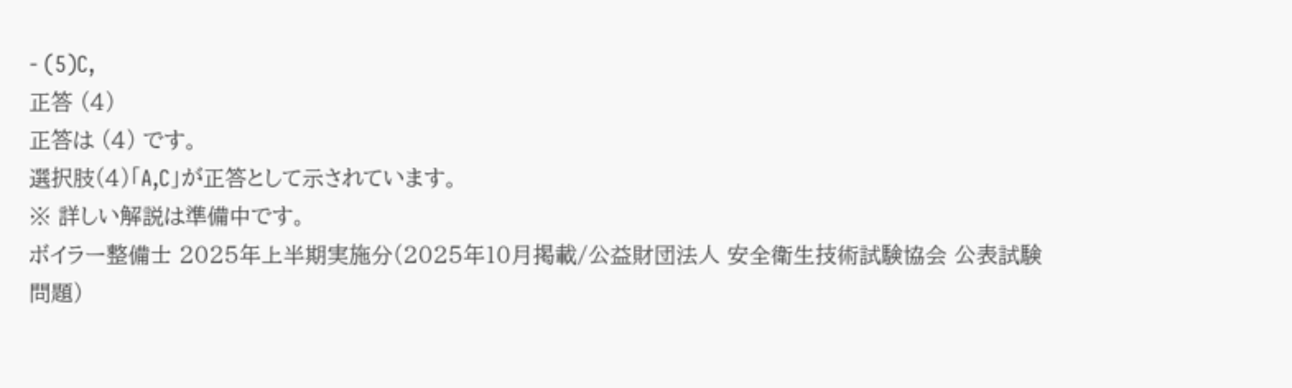- (5)C,
正答 (4)
正答は (4) です。
選択肢(4)「A,C」が正答として示されています。
※ 詳しい解説は準備中です。
ボイラー整備士 2025年上半期実施分(2025年10月掲載/公益財団法人 安全衛生技術試験協会 公表試験問題)